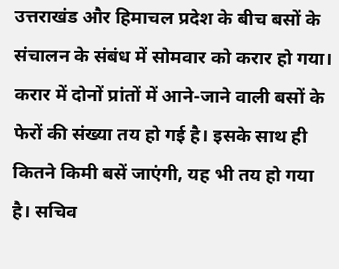उत्तराखंड और हिमाचल प्रदेश के बीच बसों के संचालन के संबंध में सोमवार को करार हो गया। करार में दोनों प्रांतों में आने-जाने वाली बसों के फेरों की संख्या तय हो गई है। इसके साथ ही कितने किमी बसें जाएंगी, यह भी तय हो गया है। सचिव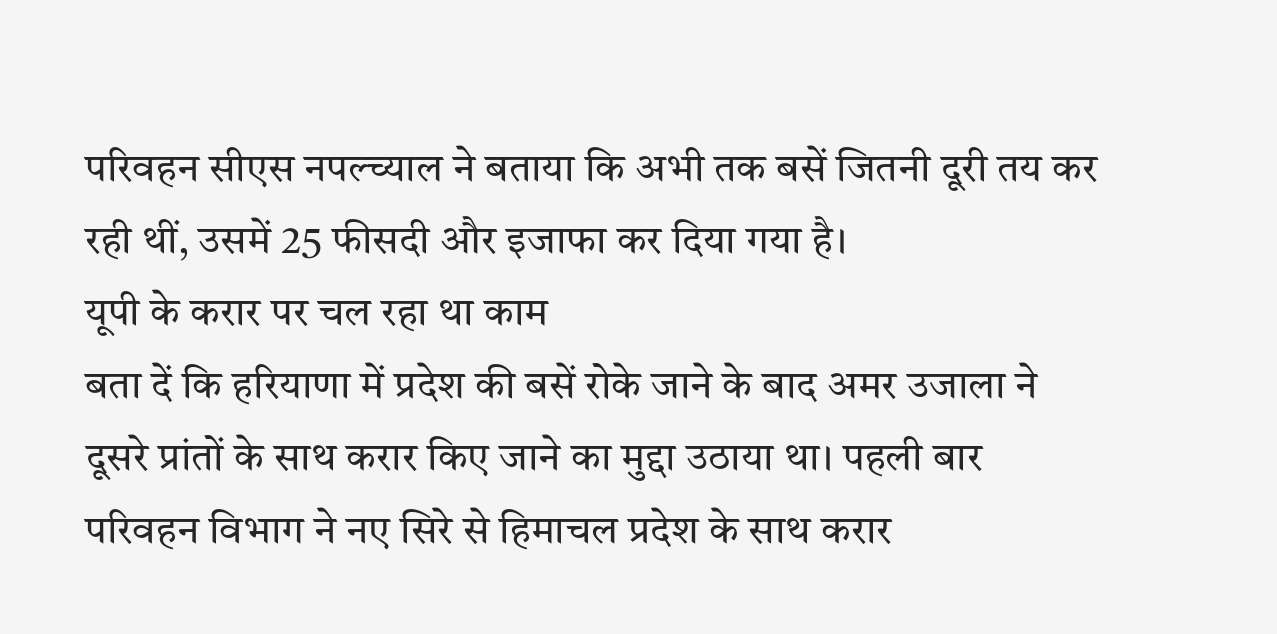परिवहन सीएस नपल्च्याल ने बताया कि अभी तक बसें जितनी दूरी तय कर रही थीं, उसमें 25 फीसदी और इजाफा कर दिया गया है।
यूपी के करार पर चल रहा था काम
बता दें कि हरियाणा में प्रदेश की बसें रोके जाने के बाद अमर उजाला ने दूसरे प्रांतों के साथ करार किए जाने का मुद्दा उठाया था। पहली बार परिवहन विभाग ने नए सिरे से हिमाचल प्रदेश के साथ करार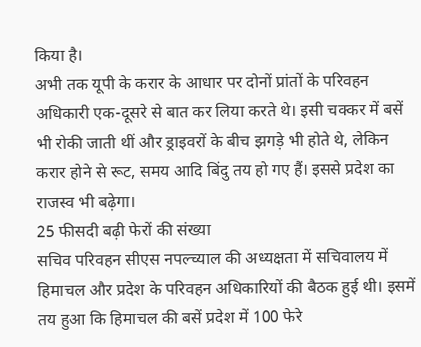किया है।
अभी तक यूपी के करार के आधार पर दोनों प्रांतों के परिवहन अधिकारी एक-दूसरे से बात कर लिया करते थे। इसी चक्कर में बसें भी रोकी जाती थीं और ड्राइवरों के बीच झगड़े भी होते थे, लेकिन करार होने से रूट, समय आदि बिंदु तय हो गए हैं। इससे प्रदेश का राजस्व भी बढ़ेगा।
25 फीसदी बढ़ी फेरों की संख्या
सचिव परिवहन सीएस नपल्च्याल की अध्यक्षता में सचिवालय में हिमाचल और प्रदेश के परिवहन अधिकारियों की बैठक हुई थी। इसमें तय हुआ कि हिमाचल की बसें प्रदेश में 100 फेरे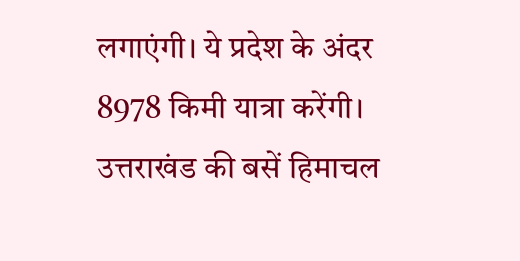लगाएंगी। ये प्रदेश के अंदर 8978 किमी यात्रा करेंगी। उत्तराखंड की बसें हिमाचल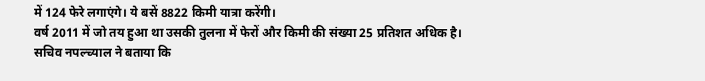में 124 फेरे लगाएंगे। ये बसें 8822 किमी यात्रा करेंगी।
वर्ष 2011 में जो तय हुआ था उसकी तुलना में फेरों और किमी की संख्या 25 प्रतिशत अधिक है। सचिव नपल्च्याल ने बताया कि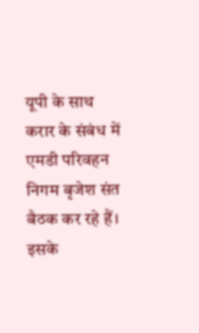यूपी के साथ करार के संबंध में एमडी परिवहन निगम बृजेश संत बैठक कर रहे हैं। इसके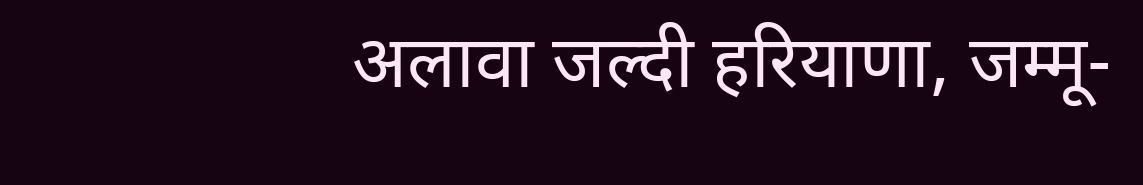अलावा जल्दी हरियाणा, जम्मू-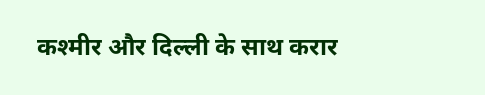कश्मीर और दिल्ली के साथ करार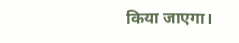किया जाएगा।